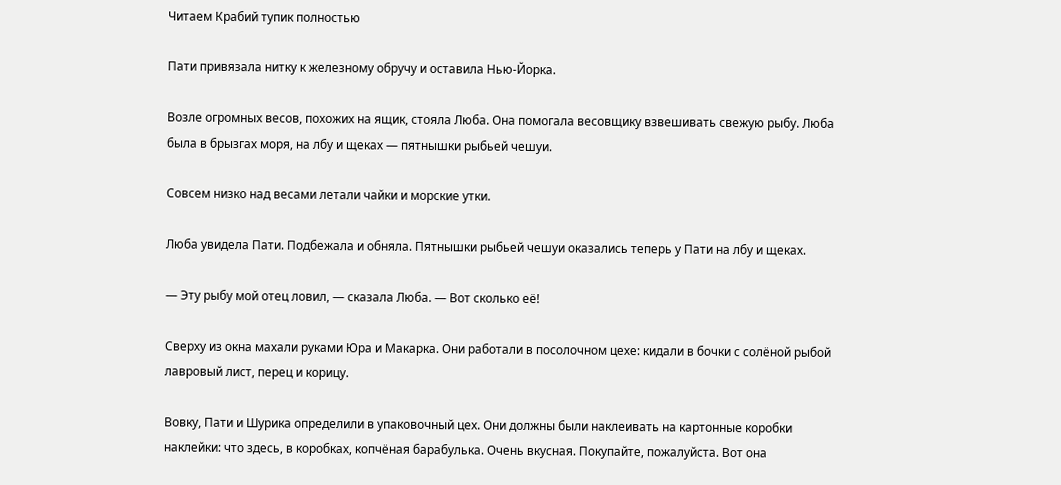Читаем Крабий тупик полностью

Пати привязала нитку к железному обручу и оставила Нью-Йорка.

Возле огромных весов, похожих на ящик, стояла Люба. Она помогала весовщику взвешивать свежую рыбу. Люба была в брызгах моря, на лбу и щеках — пятнышки рыбьей чешуи.

Совсем низко над весами летали чайки и морские утки.

Люба увидела Пати. Подбежала и обняла. Пятнышки рыбьей чешуи оказались теперь у Пати на лбу и щеках.

— Эту рыбу мой отец ловил, — сказала Люба. — Вот сколько её!

Сверху из окна махали руками Юра и Макарка. Они работали в посолочном цехе: кидали в бочки с солёной рыбой лавровый лист, перец и корицу.

Вовку, Пати и Шурика определили в упаковочный цех. Они должны были наклеивать на картонные коробки наклейки: что здесь, в коробках, копчёная барабулька. Очень вкусная. Покупайте, пожалуйста. Вот она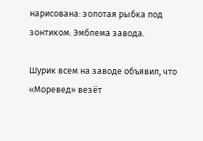нарисована: золотая рыбка под зонтиком. Эмблема завода.

Шурик всем на заводе объявил, что «Моревед» везёт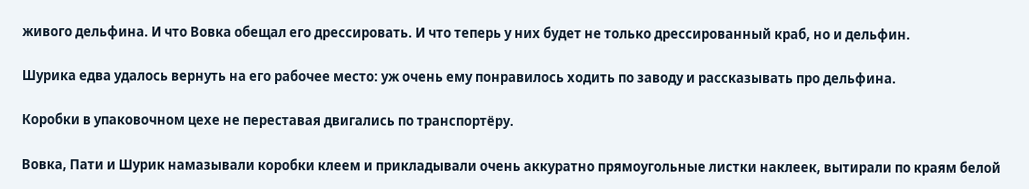живого дельфина. И что Вовка обещал его дрессировать. И что теперь у них будет не только дрессированный краб, но и дельфин.

Шурика едва удалось вернуть на его рабочее место: уж очень ему понравилось ходить по заводу и рассказывать про дельфина.

Коробки в упаковочном цехе не переставая двигались по транспортёру.

Вовка, Пати и Шурик намазывали коробки клеем и прикладывали очень аккуратно прямоугольные листки наклеек, вытирали по краям белой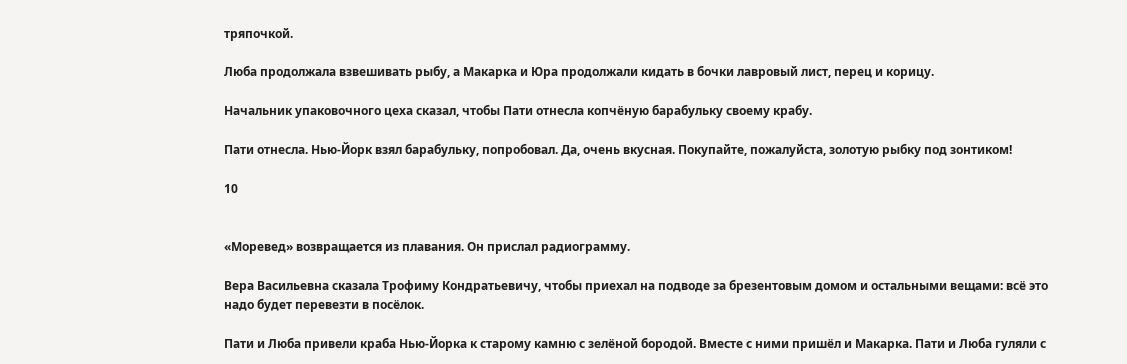тряпочкой.

Люба продолжала взвешивать рыбу, а Макарка и Юра продолжали кидать в бочки лавровый лист, перец и корицу.

Начальник упаковочного цеха сказал, чтобы Пати отнесла копчёную барабульку своему крабу.

Пати отнесла. Нью-Йорк взял барабульку, попробовал. Да, очень вкусная. Покупайте, пожалуйста, золотую рыбку под зонтиком!

10


«Моревед» возвращается из плавания. Он прислал радиограмму.

Вера Васильевна сказала Трофиму Кондратьевичу, чтобы приехал на подводе за брезентовым домом и остальными вещами: всё это надо будет перевезти в посёлок.

Пати и Люба привели краба Нью-Йорка к старому камню с зелёной бородой. Вместе с ними пришёл и Макарка. Пати и Люба гуляли с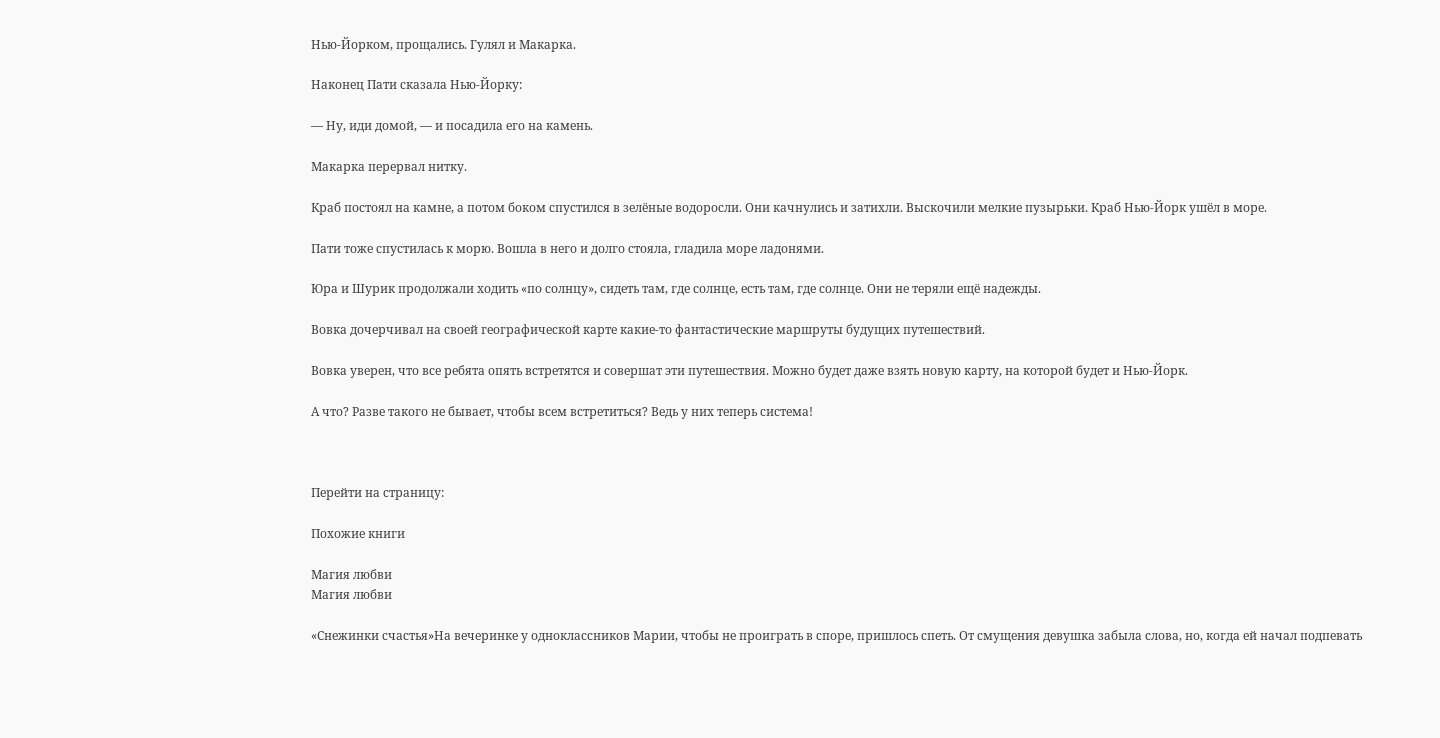Нью-Йорком, прощались. Гулял и Макарка.

Наконец Пати сказала Нью-Йорку:

— Ну, иди домой, — и посадила его на камень.

Макарка перервал нитку.

Краб постоял на камне, а потом боком спустился в зелёные водоросли. Они качнулись и затихли. Выскочили мелкие пузырьки. Краб Нью-Йорк ушёл в море.

Пати тоже спустилась к морю. Вошла в него и долго стояла, гладила море ладонями.

Юра и Шурик продолжали ходить «по солнцу», сидеть там, где солнце, есть там, где солнце. Они не теряли ещё надежды.

Вовка дочерчивал на своей географической карте какие-то фантастические маршруты будущих путешествий.

Вовка уверен, что все ребята опять встретятся и совершат эти путешествия. Можно будет даже взять новую карту, на которой будет и Нью-Йорк.

А что? Разве такого не бывает, чтобы всем встретиться? Ведь у них теперь система!



Перейти на страницу:

Похожие книги

Магия любви
Магия любви

«Снежинки счастья»На вечеринке у одноклассников Марии, чтобы не проиграть в споре, пришлось спеть. От смущения девушка забыла слова, но, когда ей начал подпевать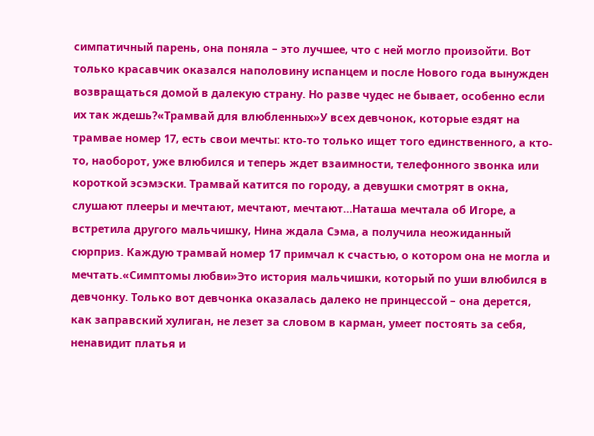симпатичный парень, она поняла – это лучшее, что с ней могло произойти. Вот только красавчик оказался наполовину испанцем и после Нового года вынужден возвращаться домой в далекую страну. Но разве чудес не бывает, особенно если их так ждешь?«Трамвай для влюбленных»У всех девчонок, которые ездят на трамвае номер 17, есть свои мечты: кто-то только ищет того единственного, а кто-то, наоборот, уже влюбился и теперь ждет взаимности, телефонного звонка или короткой эсэмэски. Трамвай катится по городу, а девушки смотрят в окна, слушают плееры и мечтают, мечтают, мечтают…Наташа мечтала об Игоре, а встретила другого мальчишку, Нина ждала Сэма, а получила неожиданный сюрприз. Каждую трамвай номер 17 примчал к счастью, о котором она не могла и мечтать.«Симптомы любви»Это история мальчишки, который по уши влюбился в девчонку. Только вот девчонка оказалась далеко не принцессой – она дерется, как заправский хулиган, не лезет за словом в карман, умеет постоять за себя, ненавидит платья и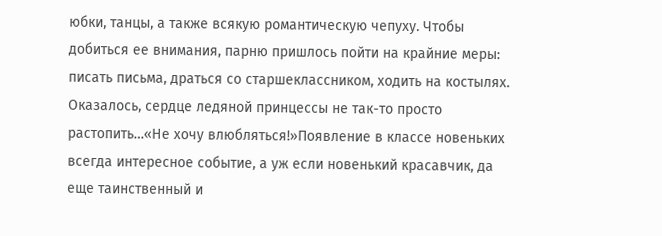юбки, танцы, а также всякую романтическую чепуху. Чтобы добиться ее внимания, парню пришлось пойти на крайние меры: писать письма, драться со старшеклассником, ходить на костылях. Оказалось, сердце ледяной принцессы не так-то просто растопить…«Не хочу влюбляться!»Появление в классе новеньких всегда интересное событие, а уж если новенький красавчик, да еще таинственный и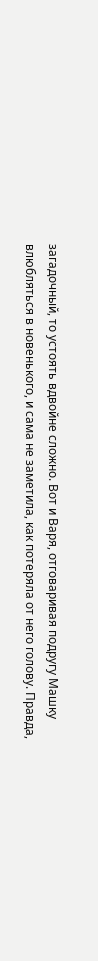загадочный, то устоять вдвойне сложно. Вот и Варя, отговаривая подругу Машку влюбляться в новенького, и сама не заметила, как потеряла от него голову. Правда,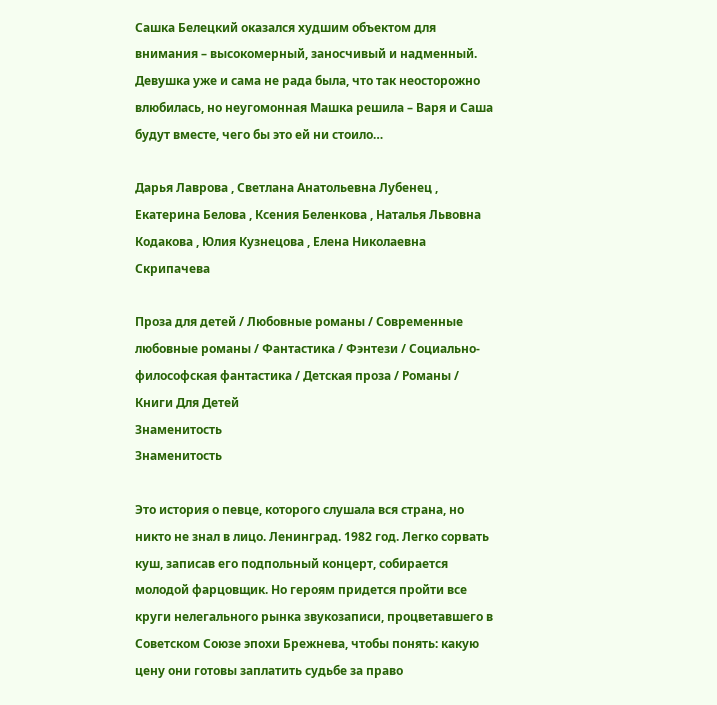Сашка Белецкий оказался худшим объектом для внимания – высокомерный, заносчивый и надменный. Девушка уже и сама не рада была, что так неосторожно влюбилась, но неугомонная Машка решила – Варя и Саша будут вместе, чего бы это ей ни стоило…

Дарья Лаврова , Светлана Анатольевна Лубенец , Екатерина Белова , Ксения Беленкова , Наталья Львовна Кодакова , Юлия Кузнецова , Елена Николаевна Скрипачева

Проза для детей / Любовные романы / Современные любовные романы / Фантастика / Фэнтези / Социально-философская фантастика / Детская проза / Романы / Книги Для Детей
Знаменитость
Знаменитость

Это история о певце, которого слушала вся страна, но никто не знал в лицо. Ленинград. 1982 год. Легко сорвать куш, записав его подпольный концерт, собирается молодой фарцовщик. Но героям придется пройти все круги нелегального рынка звукозаписи, процветавшего в Советском Союзе эпохи Брежнева, чтобы понять: какую цену они готовы заплатить судьбе за право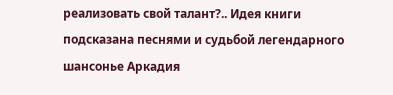реализовать свой талант?.. Идея книги подсказана песнями и судьбой легендарного шансонье Аркадия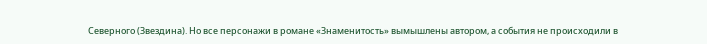Северного (Звездина). Но все персонажи в романе «Знаменитость» вымышлены автором, а события не происходили в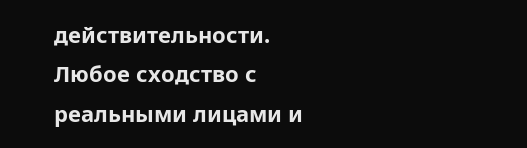действительности. Любое сходство с реальными лицами и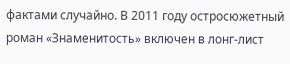фактами случайно. В 2011 году остросюжетный роман «Знаменитость» включен в лонг-лист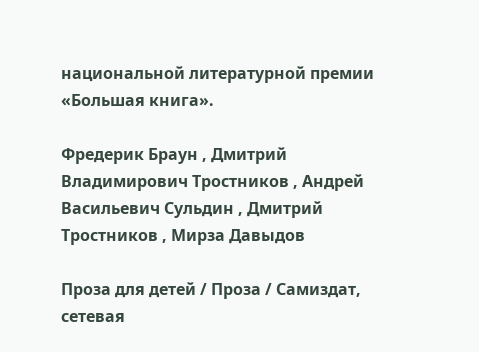национальной литературной премии «Большая книга».

Фредерик Браун , Дмитрий Владимирович Тростников , Андрей Васильевич Сульдин , Дмитрий Тростников , Мирза Давыдов

Проза для детей / Проза / Самиздат, сетевая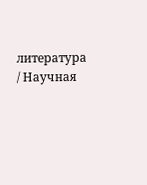литература / Научная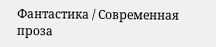Фантастика / Современная проза